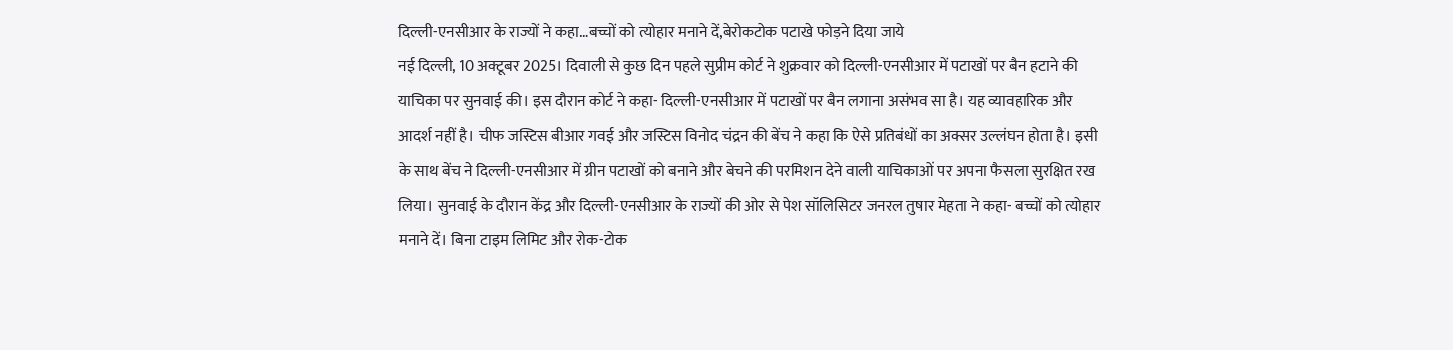दिल्ली-एनसीआर के राज्यों ने कहा…बच्चों को त्योहार मनाने दें,बेरोकटोक पटाखे फोड़ने दिया जाये
नई दिल्ली, 10 अक्टूबर 2025। दिवाली से कुछ दिन पहले सुप्रीम कोर्ट ने शुक्रवार को दिल्ली-एनसीआर में पटाखों पर बैन हटाने की याचिका पर सुनवाई की। इस दौरान कोर्ट ने कहा- दिल्ली-एनसीआर में पटाखों पर बैन लगाना असंभव सा है। यह व्यावहारिक और आदर्श नहीं है। चीफ जस्टिस बीआर गवई और जस्टिस विनोद चंद्रन की बेंच ने कहा कि ऐसे प्रतिबंधों का अक्सर उल्लंघन होता है। इसी के साथ बेंच ने दिल्ली-एनसीआर में ग्रीन पटाखों को बनाने और बेचने की परमिशन देने वाली याचिकाओं पर अपना फैसला सुरक्षित रख लिया। सुनवाई के दौरान केंद्र और दिल्ली-एनसीआर के राज्यों की ओर से पेश सॉलिसिटर जनरल तुषार मेहता ने कहा- बच्चों को त्योहार मनाने दें। बिना टाइम लिमिट और रोक-टोक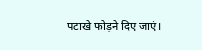पटाखे फोड़ने दिए जाएं।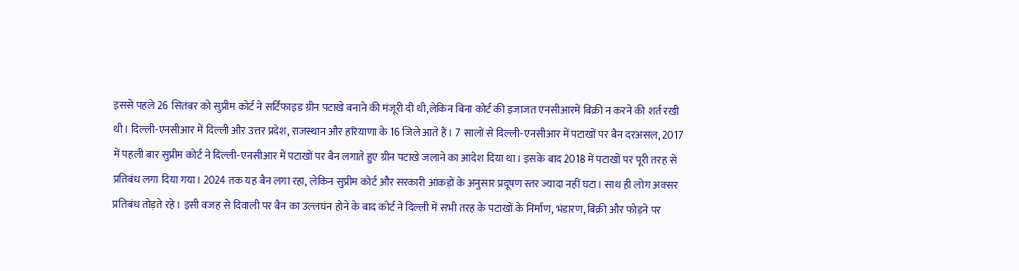इससे पहले 26 सितंबर को सुप्रीम कोर्ट ने सर्टिफाइड ग्रीन पटाखे बनाने की मंजूरी दी थी,लेकिन बिना कोर्ट की इजाजत एनसीआरमें बिक्री न करने की शर्त रखी थी। दिल्ली-एनसीआर में दिल्ली और उत्तर प्रदेश, राजस्थान और हरियाणा के 16 जिले आते हैं। 7 सालों से दिल्ली-एनसीआर में पटाखों पर बैन दरअसल, 2017 में पहली बार सुप्रीम कोर्ट ने दिल्ली-एनसीआर में पटाखों पर बैन लगाते हुए ग्रीन पटाखे जलाने का आदेश दिया था। इसके बाद 2018 में पटाखों पर पूरी तरह से प्रतिबंध लगा दिया गया। 2024 तक यह बैन लगा रहा, लेकिन सुप्रीम कोर्ट और सरकारी आंकड़ों के अनुसार प्रदूषण स्तर ज्यादा नहीं घटा। साथ ही लोग अक्सर प्रतिबंध तोड़ते रहे। इसी वजह से दिवाली पर बैन का उल्लघंन होने के बाद कोर्ट ने दिल्ली में सभी तरह के पटाखों के निर्माण, भंडारण, बिक्री और फोड़ने पर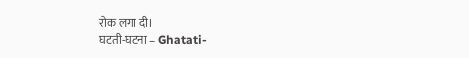रोक लगा दी।
घटती-घटना – Ghatati-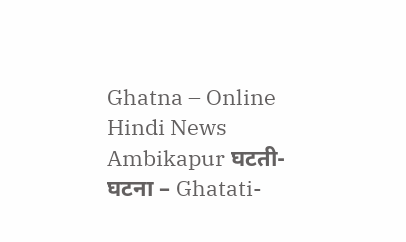Ghatna – Online Hindi News Ambikapur घटती-घटना – Ghatati-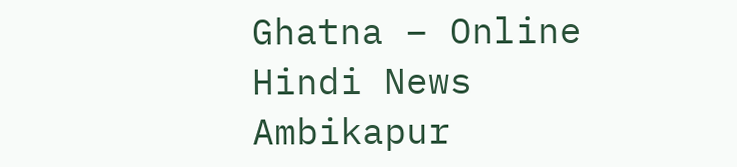Ghatna – Online Hindi News Ambikapur